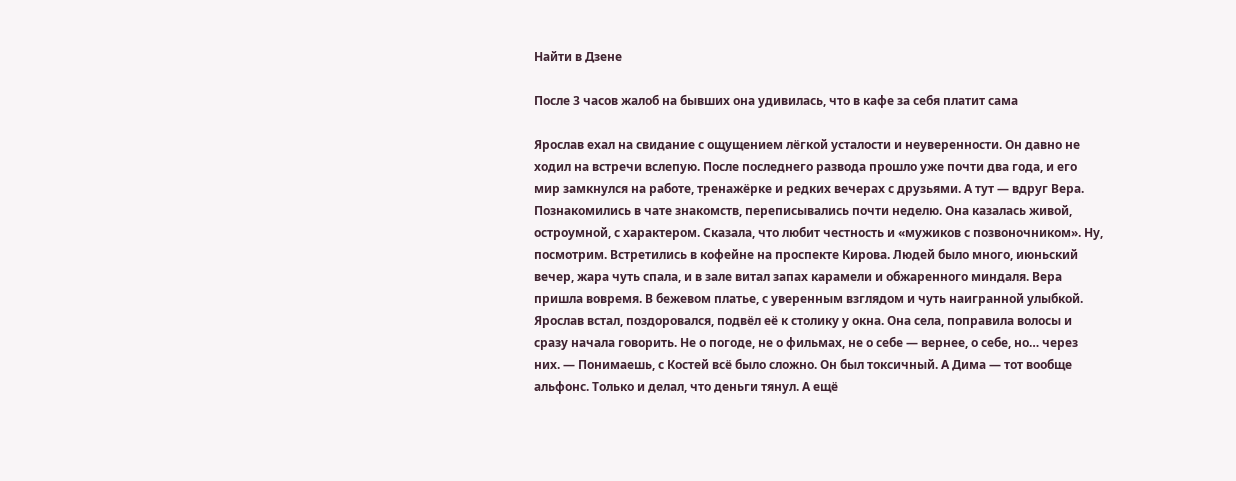Найти в Дзене

После 3 часов жалоб на бывших она удивилась, что в кафе за себя платит сама

Ярослав ехал на свидание с ощущением лёгкой усталости и неуверенности. Он давно не ходил на встречи вслепую. После последнего развода прошло уже почти два года, и его мир замкнулся на работе, тренажёрке и редких вечерах с друзьями. А тут — вдруг Вера. Познакомились в чате знакомств, переписывались почти неделю. Она казалась живой, остроумной, с характером. Сказала, что любит честность и «мужиков с позвоночником». Ну, посмотрим. Встретились в кофейне на проспекте Кирова. Людей было много, июньский вечер, жара чуть спала, и в зале витал запах карамели и обжаренного миндаля. Вера пришла вовремя. В бежевом платье, с уверенным взглядом и чуть наигранной улыбкой. Ярослав встал, поздоровался, подвёл её к столику у окна. Она села, поправила волосы и сразу начала говорить. Не о погоде, не о фильмах, не о себе — вернее, о себе, но… через них. — Понимаешь, с Костей всё было сложно. Он был токсичный. А Дима — тот вообще альфонс. Только и делал, что деньги тянул. А ещё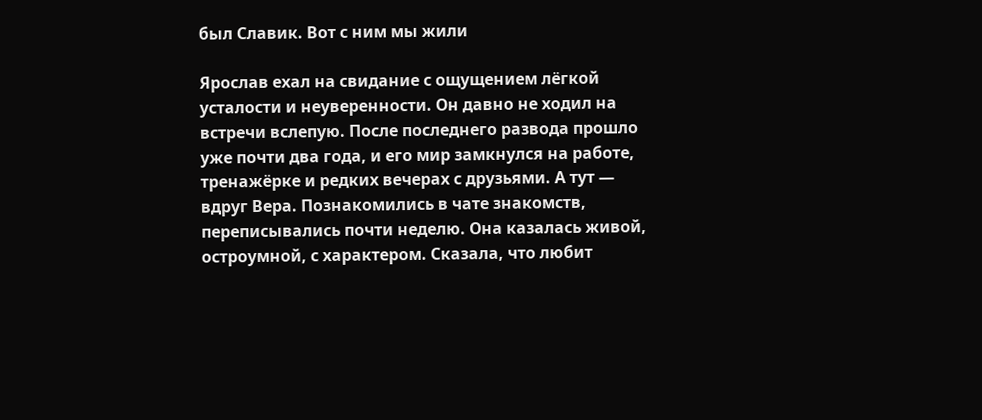был Славик. Вот с ним мы жили

Ярослав ехал на свидание с ощущением лёгкой усталости и неуверенности. Он давно не ходил на встречи вслепую. После последнего развода прошло уже почти два года, и его мир замкнулся на работе, тренажёрке и редких вечерах с друзьями. А тут — вдруг Вера. Познакомились в чате знакомств, переписывались почти неделю. Она казалась живой, остроумной, с характером. Сказала, что любит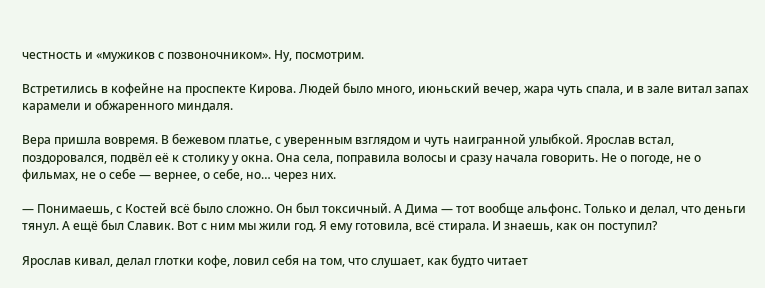честность и «мужиков с позвоночником». Ну, посмотрим.

Встретились в кофейне на проспекте Кирова. Людей было много, июньский вечер, жара чуть спала, и в зале витал запах карамели и обжаренного миндаля.

Вера пришла вовремя. В бежевом платье, с уверенным взглядом и чуть наигранной улыбкой. Ярослав встал, поздоровался, подвёл её к столику у окна. Она села, поправила волосы и сразу начала говорить. Не о погоде, не о фильмах, не о себе — вернее, о себе, но… через них.

— Понимаешь, с Костей всё было сложно. Он был токсичный. А Дима — тот вообще альфонс. Только и делал, что деньги тянул. А ещё был Славик. Вот с ним мы жили год. Я ему готовила, всё стирала. И знаешь, как он поступил?

Ярослав кивал, делал глотки кофе, ловил себя на том, что слушает, как будто читает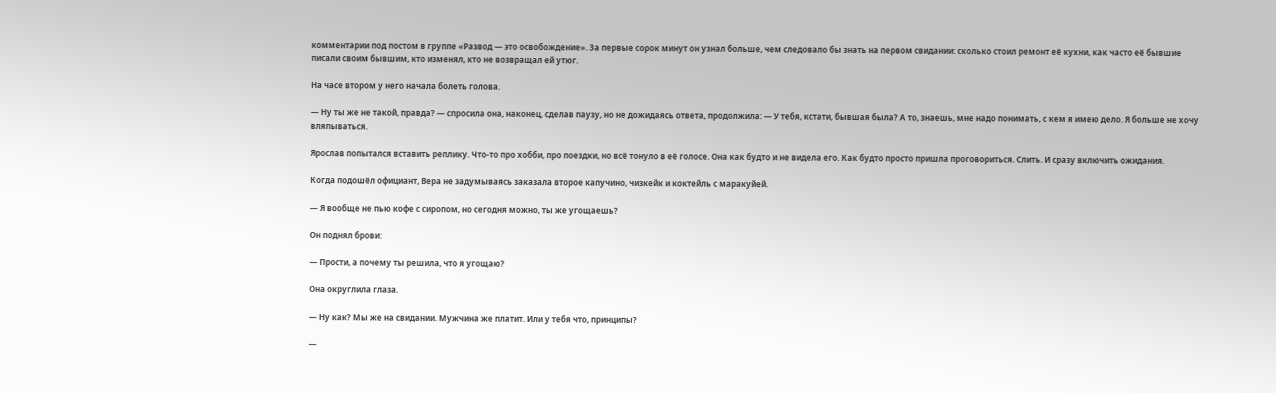комментарии под постом в группе «Развод — это освобождение». За первые сорок минут он узнал больше, чем следовало бы знать на первом свидании: сколько стоил ремонт её кухни, как часто её бывшие писали своим бывшим, кто изменял, кто не возвращал ей утюг.

На часе втором у него начала болеть голова.

— Ну ты же не такой, правда? — спросила она, наконец, сделав паузу, но не дожидаясь ответа, продолжила: — У тебя, кстати, бывшая была? А то, знаешь, мне надо понимать, с кем я имею дело. Я больше не хочу вляпываться.

Ярослав попытался вставить реплику. Что-то про хобби, про поездки, но всё тонуло в её голосе. Она как будто и не видела его. Как будто просто пришла проговориться. Слить. И сразу включить ожидания.

Когда подошёл официант, Вера не задумываясь заказала второе капучино, чизкейк и коктейль с маракуйей.

— Я вообще не пью кофе с сиропом, но сегодня можно, ты же угощаешь?

Он поднял брови:

— Прости, а почему ты решила, что я угощаю?

Она округлила глаза.

— Ну как? Мы же на свидании. Мужчина же платит. Или у тебя что, принципы?

—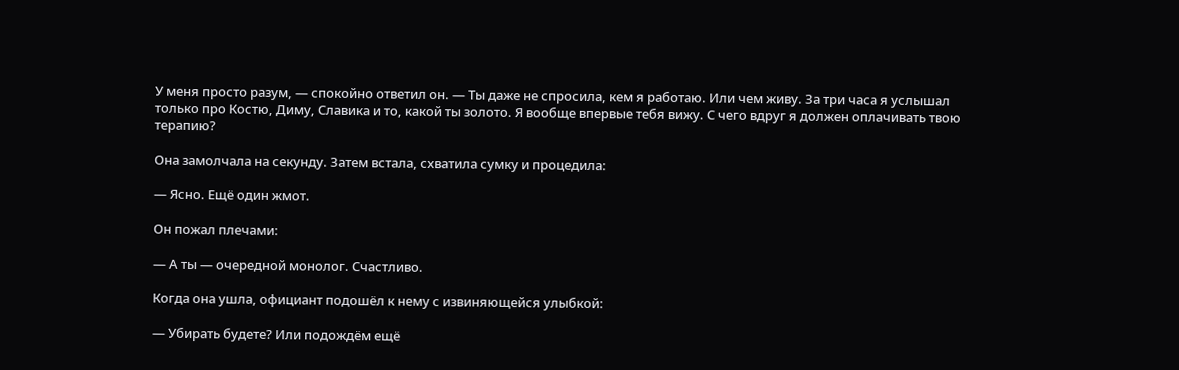У меня просто разум, — спокойно ответил он. — Ты даже не спросила, кем я работаю. Или чем живу. За три часа я услышал только про Костю, Диму, Славика и то, какой ты золото. Я вообще впервые тебя вижу. С чего вдруг я должен оплачивать твою терапию?

Она замолчала на секунду. Затем встала, схватила сумку и процедила:

— Ясно. Ещё один жмот.

Он пожал плечами:

— А ты — очередной монолог. Счастливо.

Когда она ушла, официант подошёл к нему с извиняющейся улыбкой:

— Убирать будете? Или подождём ещё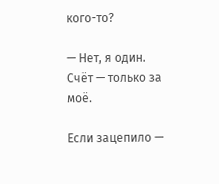кого-то?

— Нет, я один. Счёт — только за моё.

Если зацепило —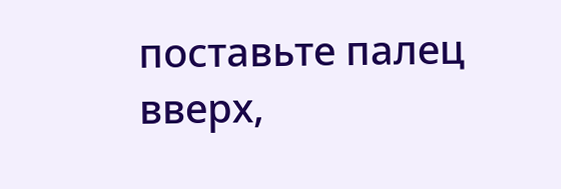поставьте палец вверх,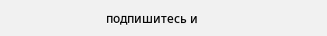подпишитесь и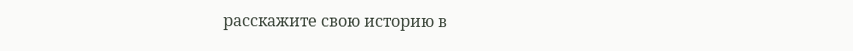расскажите свою историю в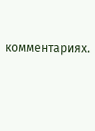комментариях.